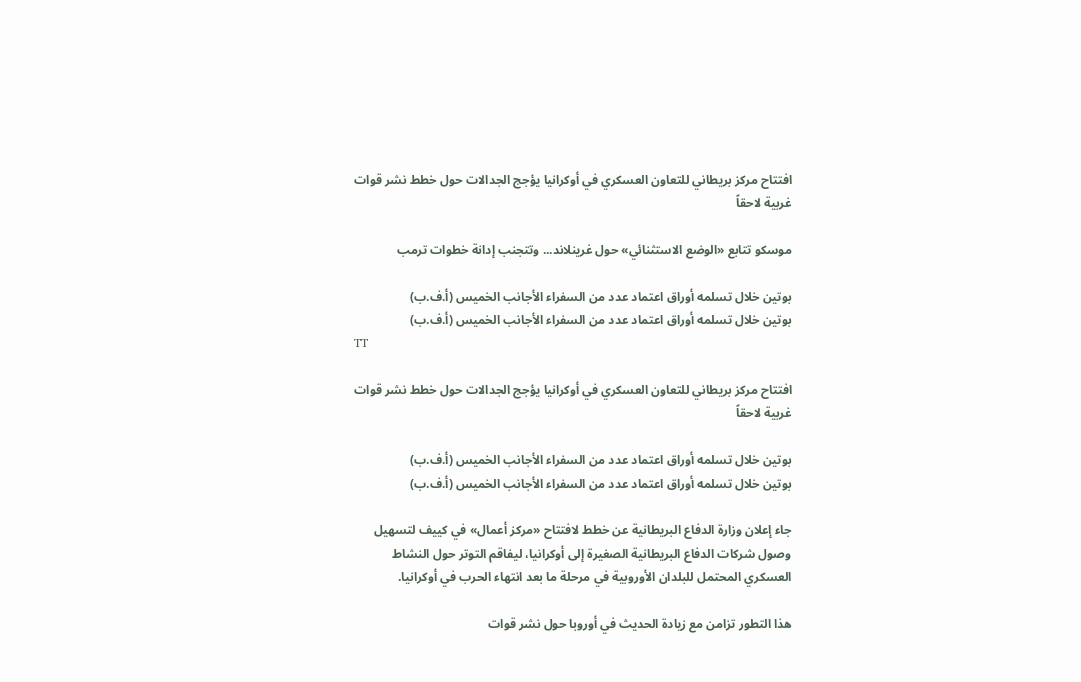افتتاح مركز بريطاني للتعاون العسكري في أوكرانيا يؤجج الجدالات حول خطط نشر قوات غربية لاحقاً

موسكو تتابع «الوضع الاستثنائي» حول غرينلاند... وتتجنب إدانة خطوات ترمب

بوتين خلال تسلمه أوراق اعتماد عدد من السفراء الأجانب الخميس (أ.ف.ب)
بوتين خلال تسلمه أوراق اعتماد عدد من السفراء الأجانب الخميس (أ.ف.ب)
TT

افتتاح مركز بريطاني للتعاون العسكري في أوكرانيا يؤجج الجدالات حول خطط نشر قوات غربية لاحقاً

بوتين خلال تسلمه أوراق اعتماد عدد من السفراء الأجانب الخميس (أ.ف.ب)
بوتين خلال تسلمه أوراق اعتماد عدد من السفراء الأجانب الخميس (أ.ف.ب)

جاء إعلان وزارة الدفاع البريطانية عن خطط لافتتاح «مركز أعمال» في كييف لتسهيل وصول شركات الدفاع البريطانية الصغيرة إلى أوكرانيا، ليفاقم التوتر حول النشاط العسكري المحتمل للبلدان الأوروبية في مرحلة ما بعد انتهاء الحرب في أوكرانيا.

هذا التطور تزامن مع زيادة الحديث في أوروبا حول نشر قوات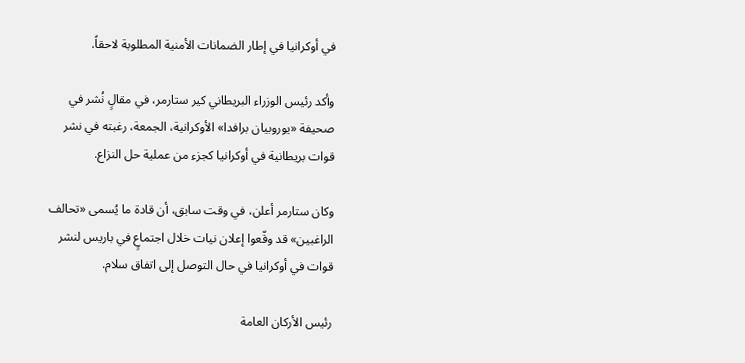في أوكرانيا في إطار الضمانات الأمنية المطلوبة لاحقاً.

وأكد رئيس الوزراء البريطاني كير ستارمر، في مقالٍ نُشر في صحيفة «يوروبيان برافدا» الأوكرانية، الجمعة، رغبته في نشر قوات بريطانية في أوكرانيا كجزء من عملية حل النزاع.

وكان ستارمر أعلن، في وقت سابق، أن قادة ما يُسمى «تحالف الراغبين» قد وقّعوا إعلان نيات خلال اجتماعٍ في باريس لنشر قوات في أوكرانيا في حال التوصل إلى اتفاق سلام.

رئيس الأركان العامة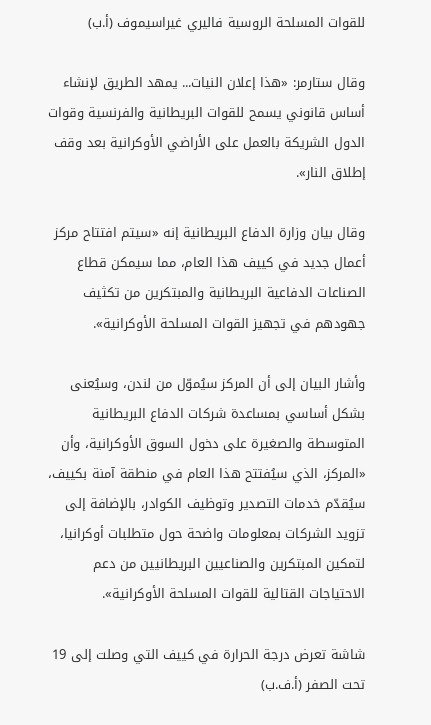للقوات المسلحة الروسية فاليري غيراسيموف (أ.ب)

وقال ستارمر: «هذا إعلان النيات... يمهد الطريق لإنشاء أساس قانوني يسمح للقوات البريطانية والفرنسية وقوات الدول الشريكة بالعمل على الأراضي الأوكرانية بعد وقف إطلاق النار».

وقال بيان وزارة الدفاع البريطانية إنه «سيتم افتتاح مركز أعمال جديد في كييف هذا العام، مما سيمكن قطاع الصناعات الدفاعية البريطانية والمبتكرين من تكثيف جهودهم في تجهيز القوات المسلحة الأوكرانية».

وأشار البيان إلى أن المركز سيُموّل من لندن، وسيُعنى بشكل أساسي بمساعدة شركات الدفاع البريطانية المتوسطة والصغيرة على دخول السوق الأوكرانية، وأن «المركز، الذي سيُفتتح هذا العام في منطقة آمنة بكييف، سيُقدّم خدمات التصدير وتوظيف الكوادر، بالإضافة إلى تزويد الشركات بمعلومات واضحة حول متطلبات أوكرانيا، لتمكين المبتكرين والصناعيين البريطانيين من دعم الاحتياجات القتالية للقوات المسلحة الأوكرانية».

شاشة تعرض درجة الحرارة في كييف التي وصلت إلى 19 تحت الصفر (أ.ف.ب)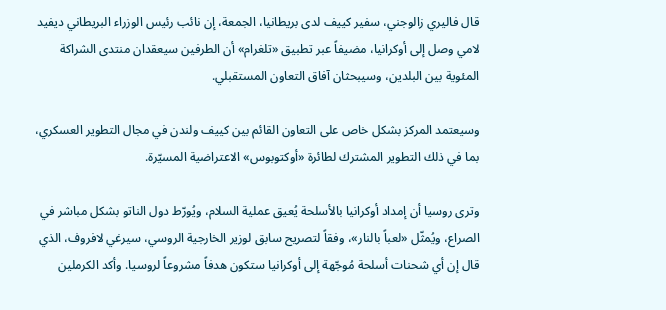قال فاليري زالوجني، سفير ‌كييف ‌لدى ‌بريطانيا، الجمعة، ‌إن نائب رئيس الوزراء البريطاني ديفيد لامي وصل ‌إلى أوكرانيا، مضيفاً عبر تطبيق «تلغرام» أن الطرفين سيعقدان منتدى الشراكة المئوية بين البلدين، وسيبحثان آفاق التعاون المستقبلي.

وسيعتمد المركز بشكل خاص على التعاون القائم بين كييف ولندن في مجال التطوير العسكري، بما في ذلك التطوير المشترك لطائرة «أوكتوبوس» الاعتراضية المسيّرة.

وترى روسيا أن إمداد أوكرانيا بالأسلحة يُعيق عملية السلام، ويُورّط دول الناتو بشكل مباشر في الصراع، ويُمثّل «لعباً بالنار»، وفقاً لتصريح سابق لوزير الخارجية الروسي، سيرغي لافروف، الذي قال إن أي شحنات أسلحة مُوجّهة إلى أوكرانيا ستكون هدفاً مشروعاً لروسيا. وأكد الكرملين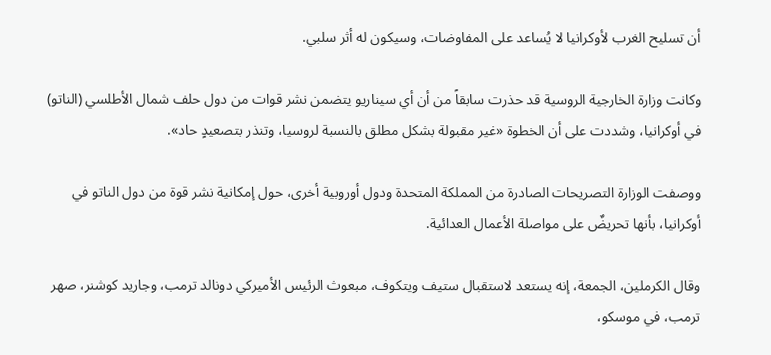أن تسليح الغرب لأوكرانيا لا يُساعد على المفاوضات، وسيكون له أثر سلبي.

وكانت وزارة الخارجية الروسية قد حذرت سابقاً من أن أي سيناريو يتضمن نشر قوات من دول حلف شمال الأطلسي (الناتو) في أوكرانيا، وشددت على أن الخطوة «غير مقبولة بشكل مطلق بالنسبة لروسيا، وتنذر بتصعيدٍ حاد».

ووصفت الوزارة التصريحات الصادرة من المملكة المتحدة ودول أوروبية أخرى، حول إمكانية نشر قوة من دول الناتو في أوكرانيا، بأنها تحريضٌ على مواصلة الأعمال العدائية.

وقال الكرملين، الجمعة، ‌إنه ‌يستعد ‌لاستقبال ستيف ويتكوف، ‌مبعوث الرئيس الأميركي دونالد ترمب، وجاريد كوشنر، ‌صهر ترمب، في موسكو،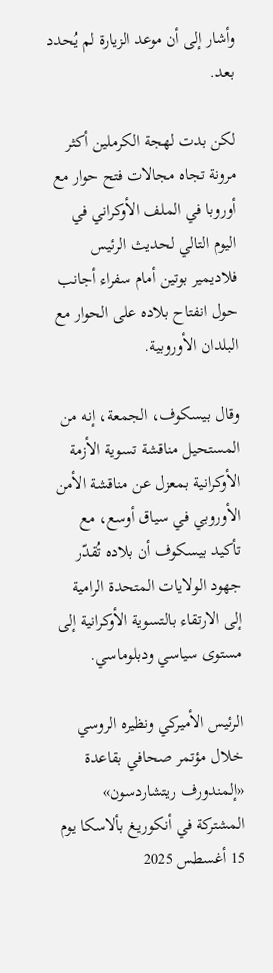وأشار إلى أن موعد الزيارة لم يُحدد بعد.

لكن بدت لهجة الكرملين أكثر مرونة تجاه مجالات فتح حوار مع أوروبا في الملف الأوكراني في اليوم التالي لحديث الرئيس فلاديمير بوتين أمام سفراء أجانب حول انفتاح بلاده على الحوار مع البلدان الأوروبية.

وقال بيسكوف، الجمعة، إنه من المستحيل مناقشة تسوية الأزمة الأوكرانية بمعزل عن مناقشة الأمن الأوروبي في سياق أوسع، مع تأكيد بيسكوف أن بلاده تُقدّر جهود الولايات المتحدة الرامية إلى الارتقاء بالتسوية الأوكرانية إلى مستوى سياسي ودبلوماسي.

الرئيس الأميركي ونظيره الروسي خلال مؤتمر صحافي بقاعدة «إلمندورف ريتشاردسون» المشتركة في أنكوريغ بألاسكا يوم 15 أغسطس 2025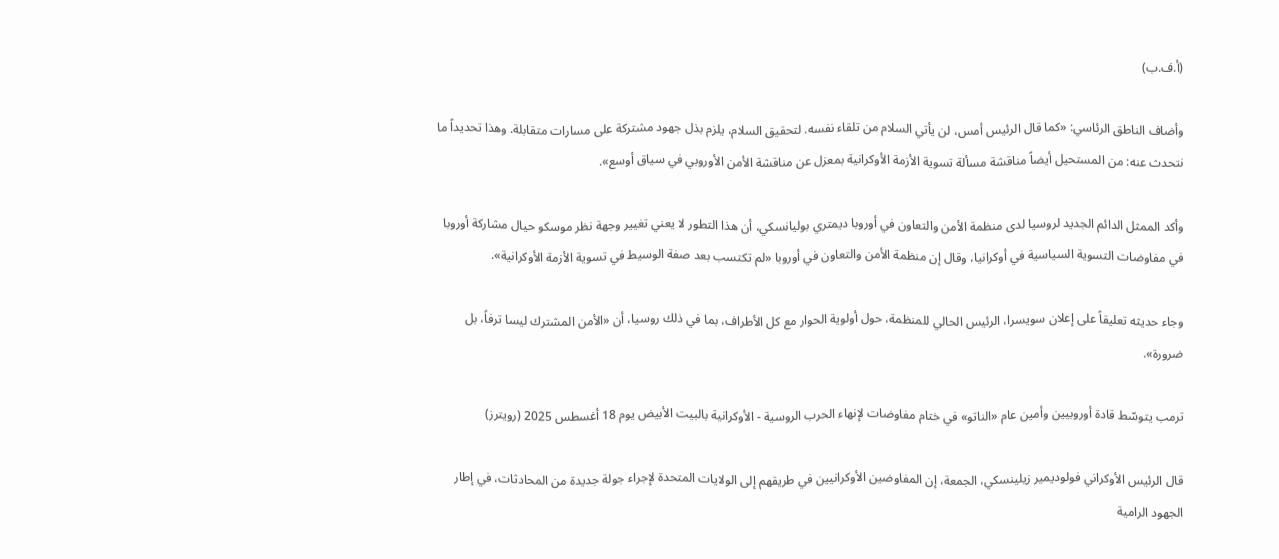(أ.ف.ب)

وأضاف الناطق الرئاسي: «كما قال الرئيس أمس، لن يأتي السلام من تلقاء نفسه. لتحقيق السلام، يلزم بذل جهود مشتركة على مسارات متقابلة. وهذا تحديداً ما نتحدث عنه: من المستحيل أيضاً مناقشة مسألة تسوية الأزمة الأوكرانية بمعزل عن مناقشة الأمن الأوروبي في سياق أوسع».

وأكد الممثل الدائم الجديد لروسيا لدى منظمة الأمن والتعاون في أوروبا ديمتري بوليانسكي، أن هذا التطور لا يعني تغيير وجهة نظر موسكو حيال مشاركة أوروبا في مفاوضات التسوية السياسية في أوكرانيا، وقال إن منظمة الأمن والتعاون في أوروبا «لم تكتسب بعد صفة الوسيط في تسوية الأزمة الأوكرانية».

وجاء حديثه تعليقاً على إعلان سويسرا، الرئيس الحالي للمنظمة، حول أولوية الحوار مع كل الأطراف، بما في ذلك روسيا، أن «الأمن المشترك ليسا ترفاً، بل ضرورة».

ترمب يتوسّط قادة أوروبيين وأمين عام «الناتو» في ختام مفاوضات لإنهاء الحرب الروسية - الأوكرانية بالبيت الأبيض يوم 18 أغسطس 2025 (رويترز)

قال الرئيس الأوكراني فولوديمير زيلينسكي، الجمعة، إن المفاوضين الأوكرانيين في طريقهم إلى الولايات المتحدة لإجراء جولة جديدة من المحادثات، في إطار الجهود الرامية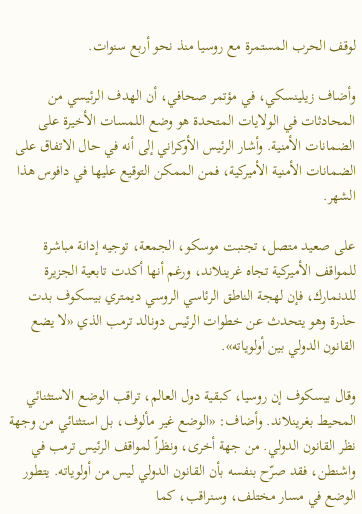لوقف الحرب المستمرة مع روسيا منذ نحو أربع سنوات.

وأضاف زيلينسكي، في مؤتمر صحافي، أن الهدف الرئيسي من المحادثات في الولايات المتحدة هو وضع اللمسات الأخيرة على الضمانات الأمنية. وأشار الرئيس الأوكراني إلى أنه في حال الاتفاق على الضمانات الأمنية الأميركية، فمن الممكن التوقيع عليها في دافوس هذا الشهر.

على صعيد متصل، تجنبت موسكو، الجمعة، توجيه إدانة مباشرة للمواقف الأميركية تجاه غرينلاند، ورغم أنها أكدت تابعية الجزيرة للدنمارك، فإن لهجة الناطق الرئاسي الروسي ديمتري بيسكوف بدت حذرة وهو يتحدث عن خطوات الرئيس دونالد ترمب الذي «لا يضع القانون الدولي بين أولوياته».

وقال بيسكوف إن روسيا، كبقية دول العالم، تراقب الوضع الاستثنائي المحيط بغرينلاند. وأضاف: «الوضع غير مألوف، بل استثنائي من وجهة نظر القانون الدولي. من جهة أخرى، ونظراً لمواقف الرئيس ترمب في واشنطن، فقد صرّح بنفسه بأن القانون الدولي ليس من أولوياته. يتطور الوضع في مسار مختلف، وسنراقب، كما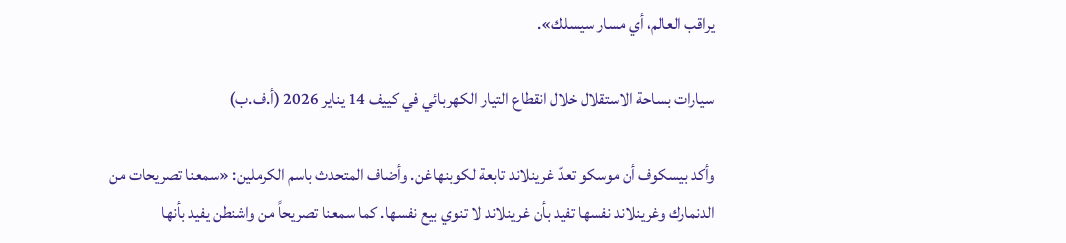يراقب العالم، أي مسار سيسلك».

سيارات بساحة الاستقلال خلال انقطاع التيار الكهربائي في كييف 14 يناير 2026 (أ.ف.ب)

وأكد بيسكوف أن موسكو تعدّ غرينلاند تابعة لكوبنهاغن. وأضاف المتحدث باسم الكرملين: «سمعنا تصريحات من الدنمارك وغرينلاند نفسها تفيد بأن غرينلاند لا تنوي بيع نفسها. كما سمعنا تصريحاً من واشنطن يفيد بأنها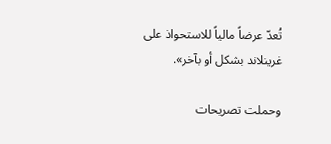تُعدّ عرضاً مالياً للاستحواذ على غرينلاند بشكل أو بآخر».

وحملت تصريحات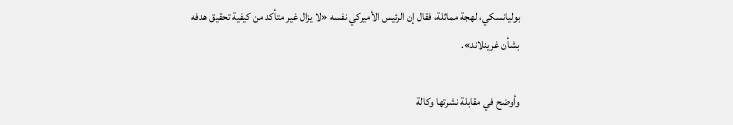بوليانسكي، لهجة مماثلة، فقال إن الرئيس الأميركي نفسه «لا يزال غير متأكد من كيفية تحقيق هدفه بشأن غرينلاند».

وأوضح في مقابلة نشرتها وكالة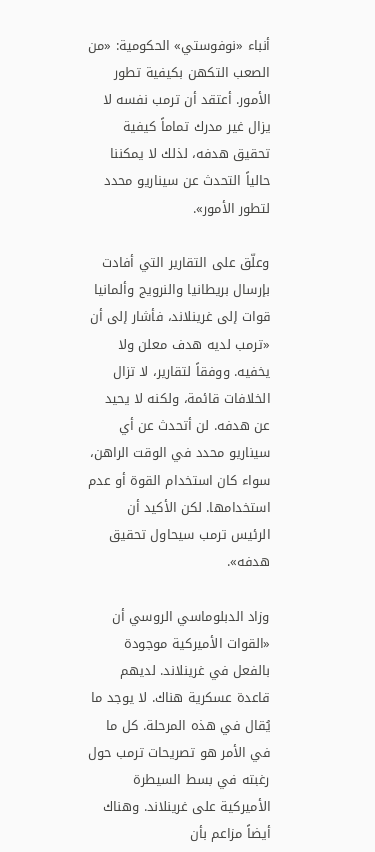أنباء «نوفوستي» الحكومية: «من الصعب التكهن بكيفية تطور الأمور. أعتقد أن ترمب نفسه لا يزال غير مدرك تماماً كيفية تحقيق هدفه، لذلك لا يمكننا حالياً التحدث عن سيناريو محدد لتطور الأمور».

وعلّق على التقارير التي أفادت بإرسال بريطانيا والنرويج وألمانيا قوات إلى غرينلاند، فأشار إلى أن «ترمب لديه هدف معلن ولا يخفيه. ووفقاً لتقارير، لا تزال الخلافات قائمة، ولكنه لا يحيد عن هدفه. لن أتحدث عن أي سيناريو محدد في الوقت الراهن، سواء كان استخدام القوة أو عدم استخدامها. لكن الأكيد أن الرئيس ترمب سيحاول تحقيق هدفه».

وزاد الدبلوماسي الروسي أن «القوات الأميركية موجودة بالفعل في غرينلاند. لديهم قاعدة عسكرية هناك. لا يوجد ما يُقال في هذه المرحلة. كل ما في الأمر هو تصريحات ترمب حول رغبته في بسط السيطرة الأميركية على غرينلاند. وهناك أيضاً مزاعم بأن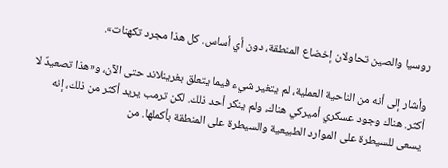روسيا والصين تحاولان إخضاع المنطقة، دون أي أساس. كل هذا مجرد تكهنات».

وأشار إلى أنه من الناحية العملية، لم يتغير شيء فيما يتعلق بغرينلاند حتى الآن، و«هذا تصعيدٌ لا أكثر. هناك وجود عسكري أميركي هناك، ولم ينكر أحد ذلك. لكن ترمب يريد أكثر من ذلك، إنه يسعى للسيطرة على الموارد الطبيعية والسيطرة على المنطقة بأكملها. من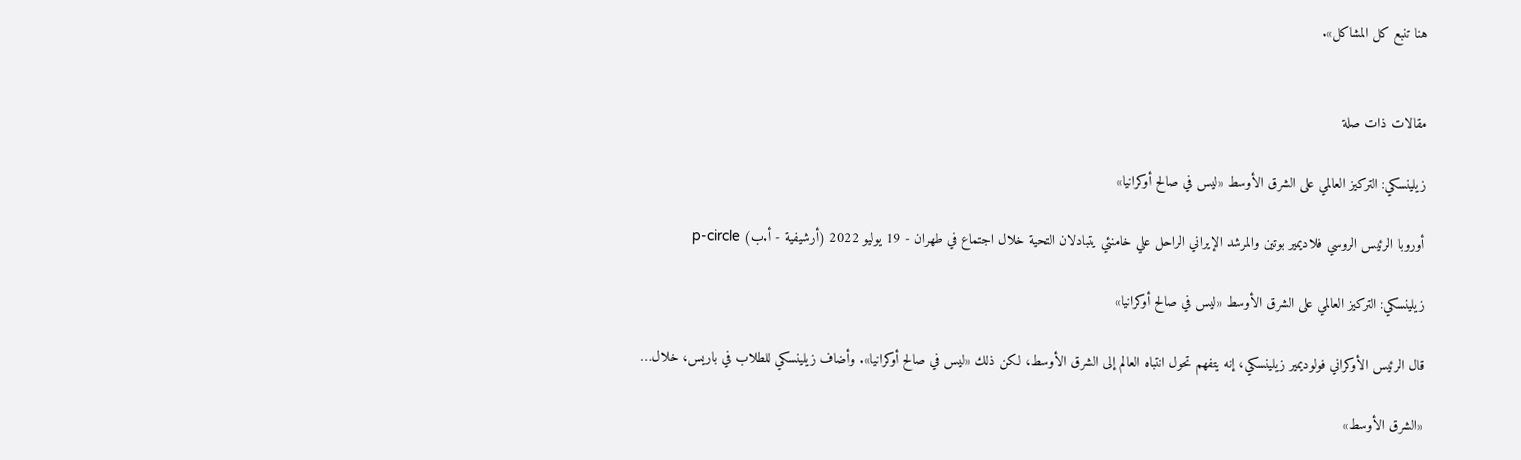هنا تنبع كل المشاكل».


مقالات ذات صلة

زيلينسكي: التركيز العالمي على الشرق الأوسط «ليس في صالح أوكرانيا»

أوروبا الرئيس الروسي فلاديمير بوتين والمرشد الإيراني الراحل علي خامنئي يتبادلان التحية خلال اجتماع في طهران - 19 يوليو 2022 (أرشيفية - أ.ب) p-circle

زيلينسكي: التركيز العالمي على الشرق الأوسط «ليس في صالح أوكرانيا»

قال الرئيس الأوكراني فولوديمير زيلينسكي، إنه يتفهم تحول انتباه العالم إلى الشرق الأوسط، لكن ذلك «ليس في صالح أوكرانيا». وأضاف زيلينسكي للطلاب في باريس، خلال…

«الشرق الأوسط»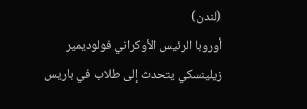(لندن)
أوروبا الرئيس الأوكراني فولوديمير زيلينسكي يتحدث إلى طلاب في باريس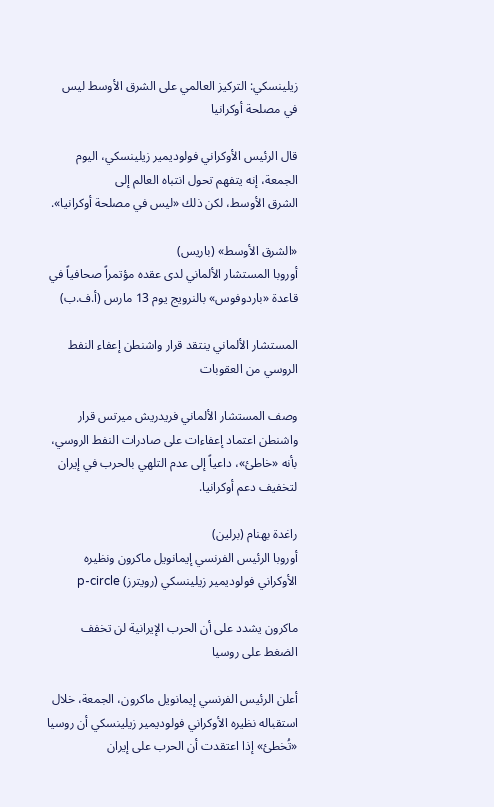زيلينسكي: التركيز العالمي على الشرق الأوسط ليس في مصلحة أوكرانيا

قال الرئيس الأوكراني فولوديمير زيلينسكي، اليوم الجمعة، إنه ‌يتفهم تحول انتباه ‌العالم إلى الشرق ‌الأوسط، لكن ذلك «ليس في مصلحة أوكرانيا».

«الشرق الأوسط» (باريس)
أوروبا المستشار الألماني لدى عقده مؤتمراً صحافياً في قاعدة «باردوفوس» بالنرويج يوم 13 مارس (أ.ف.ب)

المستشار الألماني ينتقد قرار واشنطن إعفاء النفط الروسي من العقوبات

وصف المستشار الألماني فريدريش ميرتس قرار واشنطن اعتماد إعفاءات على صادرات النفط الروسي، بأنه «خاطئ»، داعياً إلى عدم التلهي بالحرب في إيران لتخفيف دعم أوكرانيا.

راغدة بهنام (برلين)
أوروبا الرئيس الفرنسي إيمانويل ماكرون ونظيره الأوكراني فولوديمير زيلينسكي (رويترز) p-circle

ماكرون يشدد على أن الحرب الإيرانية لن تخفف الضغط على روسيا

أعلن الرئيس الفرنسي إيمانويل ماكرون، الجمعة، خلال استقباله نظيره الأوكراني فولوديمير زيلينسكي أن روسيا «تُخطئ» إذا اعتقدت أن الحرب على إيران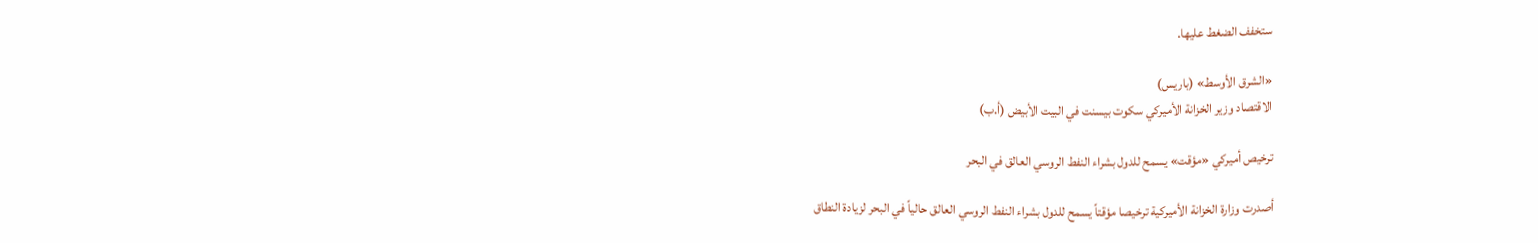ستخفف الضغط عليها.

«الشرق الأوسط» (باريس)
الاقتصاد وزير الخزانة الأميركي سكوت بيسنت في البيت الأبيض (أ.ب)

ترخيص أميركي «مؤقت» يسمح للدول بشراء النفط الروسي العالق في البحر

أصدرت وزارة الخزانة الأميركية ترخيصا مؤقتاً يسمح للدول بشراء النفط الروسي العالق حالياً في البحر لزيادة النطاق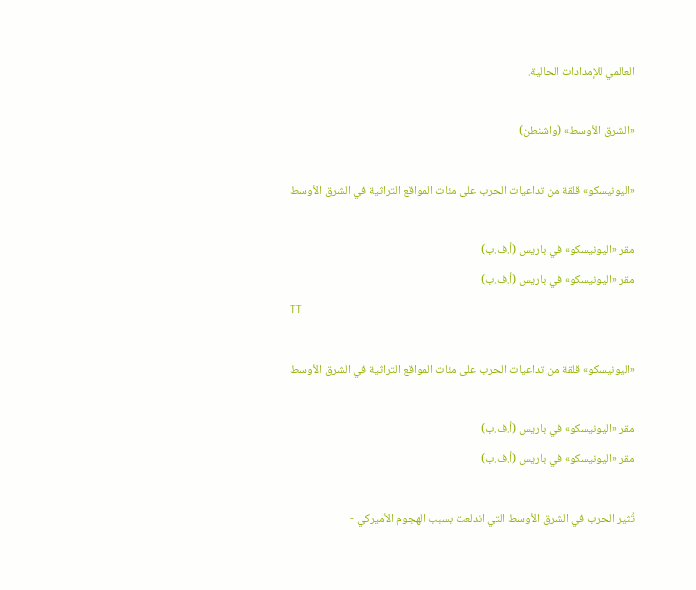العالمي للإمدادات الحالية.

«الشرق الأوسط» (واشنطن)

«اليونيسكو» قلقة من تداعيات الحرب على مئات المواقع التراثية في الشرق الأوسط

مقر «اليونيسكو» في باريس (أ.ف.ب)
مقر «اليونيسكو» في باريس (أ.ف.ب)
TT

«اليونيسكو» قلقة من تداعيات الحرب على مئات المواقع التراثية في الشرق الأوسط

مقر «اليونيسكو» في باريس (أ.ف.ب)
مقر «اليونيسكو» في باريس (أ.ف.ب)

تُثير الحرب في الشرق الأوسط التي اندلعت بسبب الهجوم الأميركي -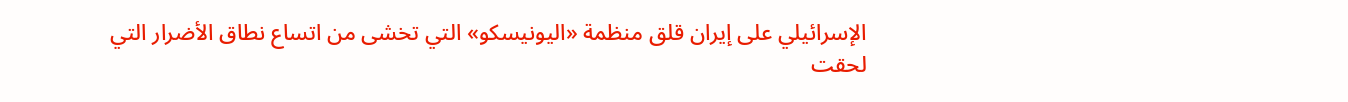الإسرائيلي على إيران قلق منظمة «اليونيسكو» التي تخشى من اتساع نطاق الأضرار التي لحقت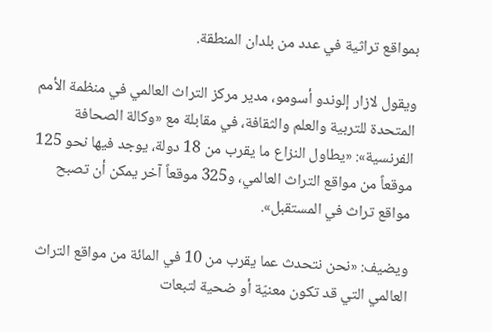بمواقع تراثية في عدد من بلدان المنطقة.

ويقول لازار إلوندو أسومو، مدير مركز التراث العالمي في منظمة الأمم المتحدة للتربية والعلم والثقافة، في مقابلة مع «وكالة الصحافة الفرنسية»: «يطاول النزاع ما يقرب من 18 دولة، يوجد فيها نحو 125 موقعاً من مواقع التراث العالمي، و325 موقعاً آخر يمكن أن تصبح مواقع تراث في المستقبل».

ويضيف: «نحن نتحدث عما يقرب من 10 في المائة من مواقع التراث العالمي التي قد تكون معنيّة أو ضحية لتبعات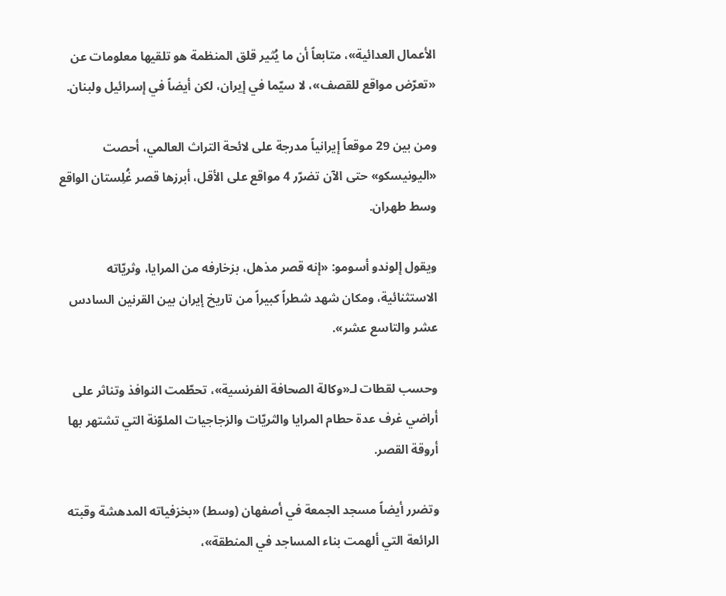الأعمال العدائية»، متابعاً أن ما يُثير قلق المنظمة هو تلقيها معلومات عن «تعرّض مواقع للقصف»، لا سيّما في إيران، لكن أيضاً في إسرائيل ولبنان.

ومن بين 29 موقعاً إيرانياً مدرجة على لائحة التراث العالمي، أحصت «اليونيسكو» حتى الآن تضرّر 4 مواقع على الأقل، أبرزها قصر غُلِستان الواقع وسط طهران.

ويقول إلوندو أسومو: «إنه قصر مذهل، بزخارفه من المرايا، وثريّاته الاستثنائية، ومكان شهد شطراً كبيراً من تاريخ إيران بين القرنين السادس عشر والتاسع عشر».

وحسب لقطات لـ«وكالة الصحافة الفرنسية»، تحطّمت النوافذ وتناثر على أراضي غرف عدة حطام المرايا والثريّات والزجاجيات الملوّنة التي تشتهر بها أروقة القصر.

وتضرر أيضاً مسجد الجمعة في أصفهان (وسط) «بخزفياته المدهشة وقبته الرائعة التي ألهمت بناء المساجد في المنطقة»،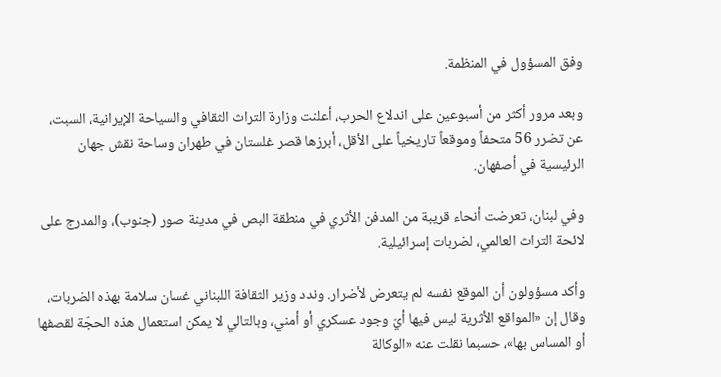وفق المسؤول في المنظمة.

وبعد مرور أكثر من أسبوعين على اندلاع الحرب، أعلنت وزارة التراث الثقافي والسياحة الإيرانية، السبت، عن تضرر 56 متحفاً وموقعاً تاريخياً على الأقل، أبرزها قصر غلستان في طهران وساحة نقش جهان الرئيسية في أصفهان.

وفي لبنان، تعرضت أنحاء قريبة من المدفن الأثري في منطقة البص في مدينة صور (جنوب)، والمدرج على لائحة التراث العالمي، لضربات إسرائيلية.

وأكد مسؤولون أن الموقع نفسه لم يتعرض لأضرار. وندد وزير الثقافة اللبناني غسان سلامة بهذه الضربات، وقال إن «المواقع الأثرية ليس فيها أيّ وجود عسكري أو أمني، وبالتالي لا يمكن استعمال هذه الحجّة لقصفها أو المساس بها»، حسبما نقلت عنه «الوكالة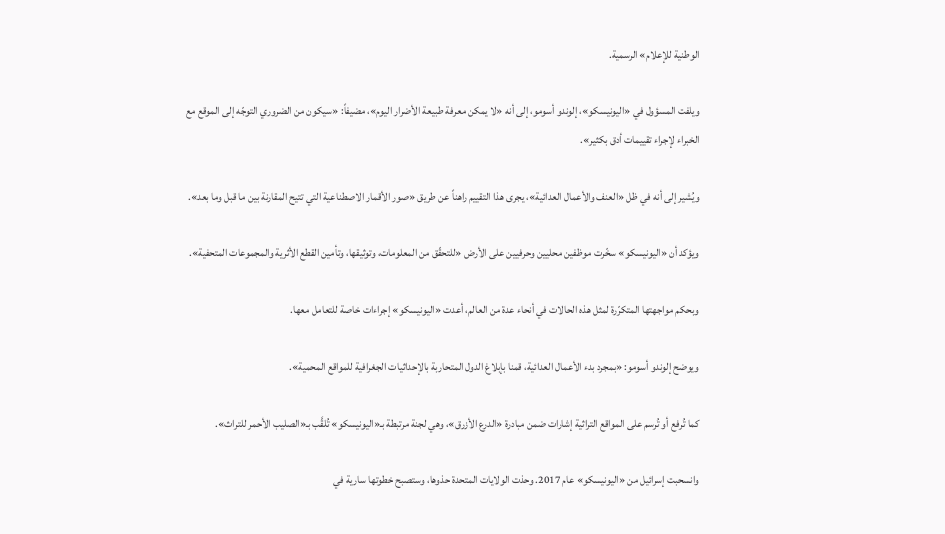الوطنية للإعلام» الرسمية.

ويلفت المسؤول في «اليونيسكو»، إلوندو أسومو، إلى أنه «لا يمكن معرفة طبيعة الأضرار اليوم»، مضيفاً: «سيكون من الضروري التوجّه إلى الموقع مع الخبراء لإجراء تقييمات أدق بكثير».

ويُشير إلى أنه في ظل «العنف والأعمال العدائية»، يجرى هذا التقييم راهناً عن طريق «صور الأقمار الاصطناعية التي تتيح المقارنة بين ما قبل وما بعد».

ويؤكد أن «اليونيسكو» سخّرت موظفين محليين وحرفيين على الأرض «للتحقّق من المعلومات، وتوثيقها، وتأمين القطع الأثرية والمجموعات المتحفية».

وبحكم مواجهتها المتكرّرة لمثل هذه الحالات في أنحاء عدة من العالم، أعدت «اليونيسكو» إجراءات خاصة للتعامل معها.

ويوضح إلوندو أسومو: «بمجرد بدء الأعمال العدائية، قمنا بإبلاغ الدول المتحاربة بالإحداثيات الجغرافية للمواقع المحمية».

كما تُرفع أو تُرسم على المواقع التراثية إشارات ضمن مبادرة «الدرع الأزرق»، وهي لجنة مرتبطة بـ«اليونيسكو» تُلقَّب بـ«الصليب الأحمر للتراث».

وانسحبت إسرائيل من «اليونيسكو» عام 2017. وحذت الولايات المتحدة حذوها، وستصبح خطوتها سارية في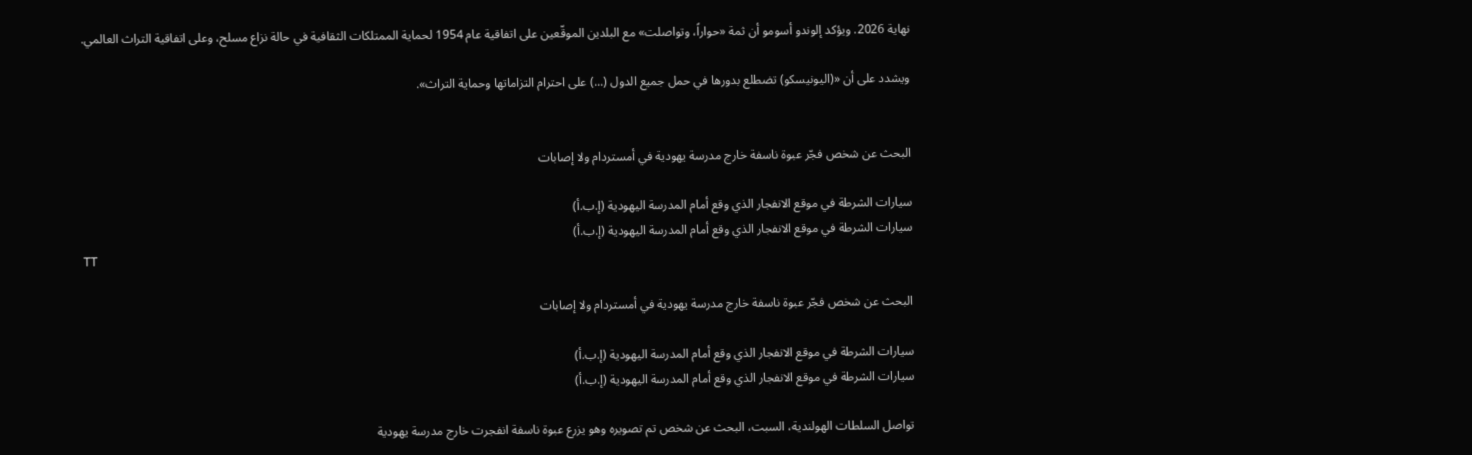نهاية 2026. ويؤكد إلوندو أسومو أن ثمة «حواراً، وتواصلت» مع البلدين الموقّعين على اتفاقية عام 1954 لحماية الممتلكات الثقافية في حالة نزاع مسلح، وعلى اتفاقية التراث العالمي.

ويشدد على أن «(اليونيسكو) تضطلع بدورها في حمل جميع الدول (...) على احترام التزاماتها وحماية التراث».


البحث عن شخص فجّر عبوة ناسفة خارج مدرسة يهودية في أمستردام ولا إصابات

سيارات الشرطة في موقع الانفجار الذي وقع أمام المدرسة اليهودية (إ.ب.أ)
سيارات الشرطة في موقع الانفجار الذي وقع أمام المدرسة اليهودية (إ.ب.أ)
TT

البحث عن شخص فجّر عبوة ناسفة خارج مدرسة يهودية في أمستردام ولا إصابات

سيارات الشرطة في موقع الانفجار الذي وقع أمام المدرسة اليهودية (إ.ب.أ)
سيارات الشرطة في موقع الانفجار الذي وقع أمام المدرسة اليهودية (إ.ب.أ)

تواصل السلطات الهولندية، السبت، البحث عن شخص تم تصويره وهو يزرع عبوة ناسفة انفجرت خارج مدرسة يهودية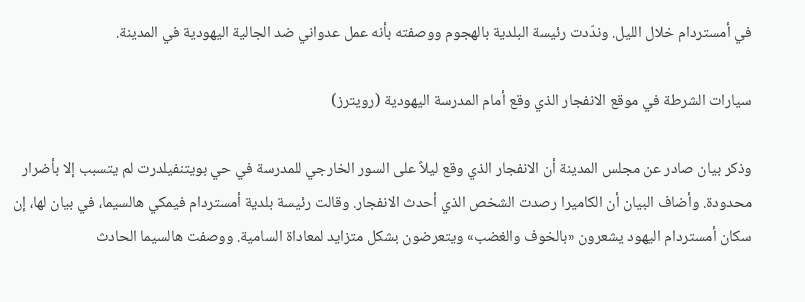في أمستردام خلال الليل. وندّدت رئيسة البلدية بالهجوم ووصفته بأنه عمل عدواني ضد الجالية اليهودية في المدينة.

سيارات الشرطة في موقع الانفجار الذي وقع أمام المدرسة اليهودية (رويترز)

وذكر بيان صادر عن مجلس المدينة أن الانفجار الذي وقع ليلاً على السور الخارجي للمدرسة في حي بويتنفيلدرت لم يتسبب إلا بأضرار محدودة. وأضاف البيان أن الكاميرا رصدت الشخص الذي أحدث الانفجار. وقالت رئيسة بلدية أمستردام فيمكي هالسيما، في بيان لها، إن سكان أمستردام اليهود يشعرون «بالخوف والغضب» ويتعرضون بشكل متزايد لمعاداة السامية. ووصفت هالسيما الحادث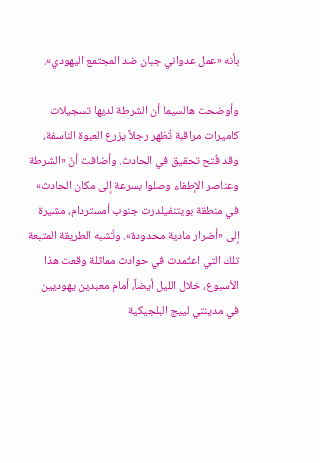بأنه «عمل عدواني جبان ضد المجتمع اليهودي».

وأوضحت هالسيما أن الشرطة لديها تسجيلات كاميرات مراقبة تُظهر رجلاً يزرع العبوة الناسفة، وقد فُتح تحقيق في الحادث. وأضافت أنّ «الشرطة وعناصر الإطفاء وصلوا بسرعة إلى مكان الحادث» في منطقة بويتنفيلدرت جنوب أمستردام، مشيرة إلى «أضرار مادية محدودة». وتُشبه الطريقة المتبعة تلك التي اعتُمدت في حوادث مماثلة وقعت هذا الأسبوع، خلال الليل أيضاً، أمام معبدين يهوديين في مدينتي لييج البلجيكية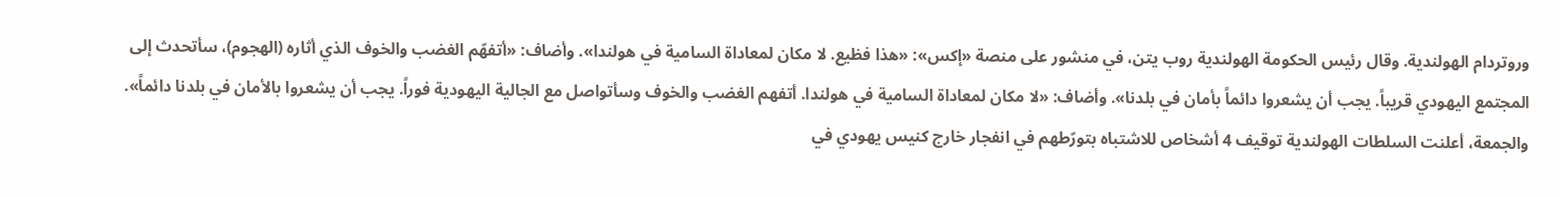وروتردام الهولندية. وقال رئيس الحكومة الهولندية روب يتن، في منشور على منصة «إكس»: «هذا فظيع. لا مكان لمعاداة السامية في هولندا». وأضاف: «أتفهّم الغضب والخوف الذي أثاره (الهجوم)، سأتحدث إلى المجتمع اليهودي قريباً. يجب أن يشعروا دائماً بأمان في بلدنا». وأضاف: «لا مكان لمعاداة السامية في هولندا. أتفهم الغضب والخوف وسأتواصل مع الجالية اليهودية فوراً. يجب أن يشعروا بالأمان في بلدنا دائماً». والجمعة، أعلنت السلطات الهولندية توقيف 4 أشخاص للاشتباه بتورّطهم في انفجار خارج كنيس يهودي في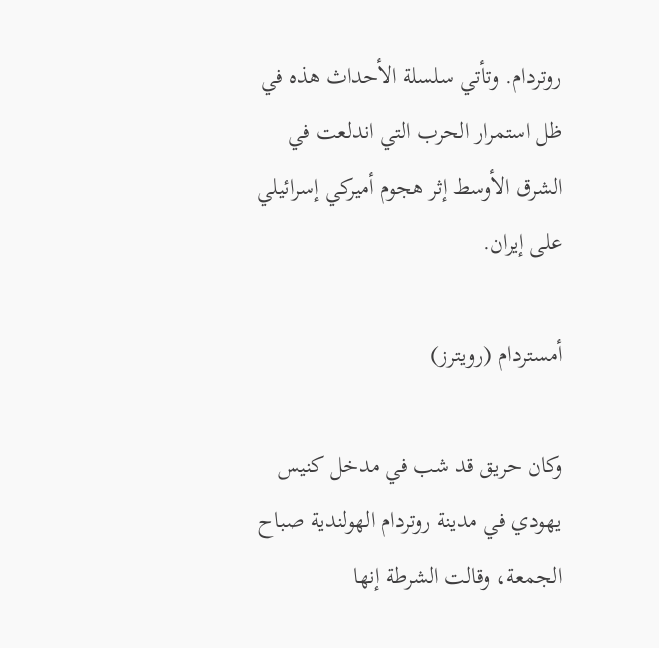روتردام. وتأتي سلسلة الأحداث هذه في ظل استمرار الحرب التي اندلعت في الشرق الأوسط إثر هجوم أميركي إسرائيلي على إيران.

أمستردام (رويترز)

وكان حريق قد شب في مدخل كنيس يهودي في مدينة روتردام الهولندية صباح الجمعة، وقالت الشرطة إنها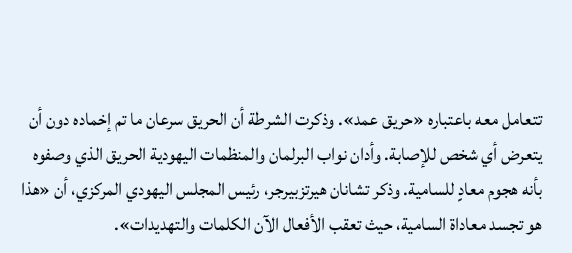تتعامل معه باعتباره «حريق عمد». وذكرت الشرطة أن الحريق سرعان ما تم إخماده دون أن يتعرض أي شخص للإصابة. وأدان نواب البرلمان والمنظمات اليهودية الحريق الذي وصفوه بأنه هجوم معادٍ للسامية. وذكر تشانان هيرتزبيرجر، رئيس المجلس اليهودي المركزي، أن «هذا هو تجسد معاداة السامية، حيث تعقب الأفعال الآن الكلمات والتهديدات».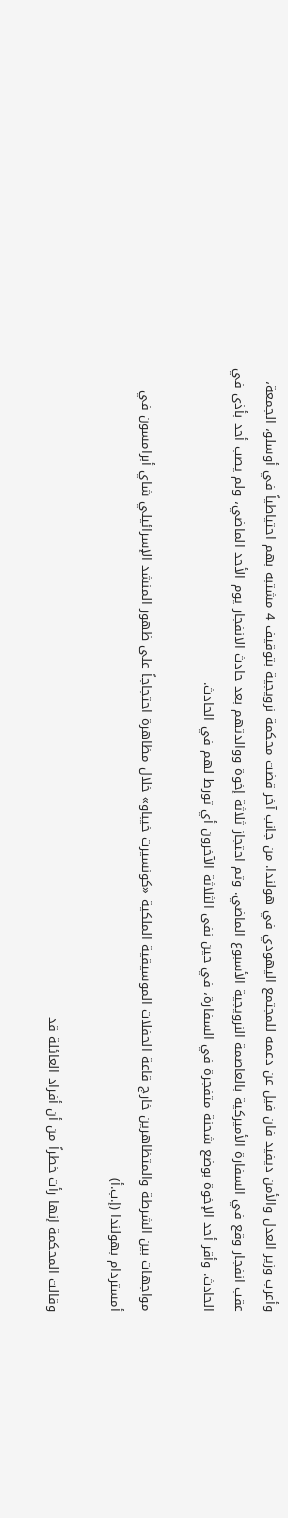وأعرب وزير العدل والأمن ديفيد فان فيل عن دعمه للمجتمع اليهودي في هولندا. من جانب آخر قضت محكمة نرويجية بتوقيف 4 مشتبه بهم احتياطياً في أوسلو، الجمعة، عقب انفجار وقع في السفارة الأميركية بالعاصمة النرويجية الأسبوع الماضي. وتم احتجاز ثلاثة إخوة ووالدتهم بعد حادث الانفجار يوم الأحد الماضي، ولم يصب أحد بأذى في الحادث. وأقر أحد الإخوة بوضع شحنة متفجرة في السفارة، في حين نفى الثلاثة الآخرون أي تورط لهم في الحادث.

مواجهات بين الشرطة والمتظاهرين خارج قاعة الحفلات الموسيقية الملكية «كونسيرت خيباو» خلال مظاهرة احتجاجاً على ظهور المنشد الإسرائيلي شاي أبرامسون في أمستردام بهولندا (إ.ب.أ)

وقالت المحكمة إنها رأت خطراً من أن أفراد العائلة قد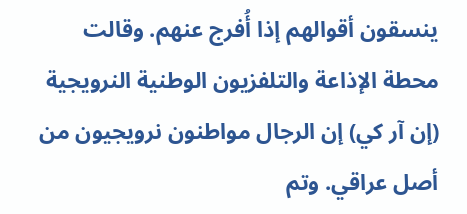ينسقون أقوالهم إذا أُفرج عنهم. وقالت محطة الإذاعة والتلفزيون الوطنية النرويجية (إن آر كي) إن الرجال مواطنون نرويجيون من أصل عراقي. وتم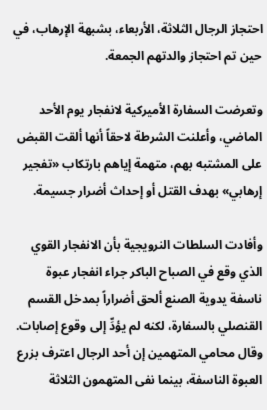احتجاز الرجال الثلاثة، الأربعاء، بشبهة الإرهاب، في حين تم احتجاز والدتهم الجمعة.

وتعرضت السفارة الأميركية لانفجار يوم الأحد الماضي، وأعلنت الشرطة لاحقاً أنها ألقت القبض على المشتبه بهم، متهمة إياهم بارتكاب «تفجير إرهابي» بهدف القتل أو إحداث أضرار جسيمة.

وأفادت السلطات النرويجية بأن الانفجار القوي الذي وقع في الصباح الباكر جراء انفجار عبوة ناسفة يدوية الصنع ألحق أضراراً بمدخل القسم القنصلي بالسفارة، لكنه لم يؤدِّ إلى وقوع إصابات. وقال محامي المتهمين إن أحد الرجال اعترف بزرع العبوة الناسفة، بينما نفى المتهمون الثلاثة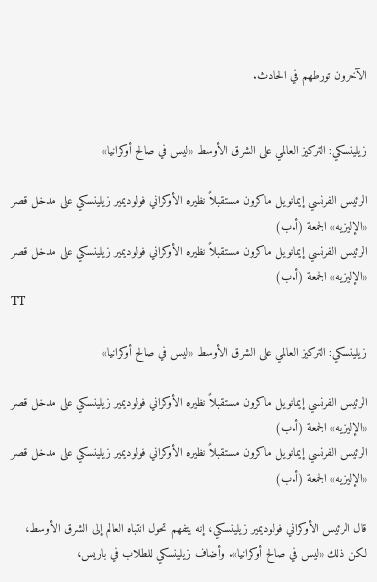الآخرون تورطهم في الحادث.


زيلينسكي: التركيز العالمي على الشرق الأوسط «ليس في صالح أوكرانيا»

الرئيس الفرنسي إيمانويل ماكرون مستقبلاً نظيره الأوكراني فولوديمير زيلينسكي على مدخل قصر «الإليزيه» الجمعة (أ.ب)
الرئيس الفرنسي إيمانويل ماكرون مستقبلاً نظيره الأوكراني فولوديمير زيلينسكي على مدخل قصر «الإليزيه» الجمعة (أ.ب)
TT

زيلينسكي: التركيز العالمي على الشرق الأوسط «ليس في صالح أوكرانيا»

الرئيس الفرنسي إيمانويل ماكرون مستقبلاً نظيره الأوكراني فولوديمير زيلينسكي على مدخل قصر «الإليزيه» الجمعة (أ.ب)
الرئيس الفرنسي إيمانويل ماكرون مستقبلاً نظيره الأوكراني فولوديمير زيلينسكي على مدخل قصر «الإليزيه» الجمعة (أ.ب)

قال الرئيس الأوكراني فولوديمير زيلينسكي، إنه يتفهم تحول انتباه العالم إلى الشرق الأوسط، لكن ذلك «ليس في صالح أوكرانيا». وأضاف زيلينسكي للطلاب في باريس،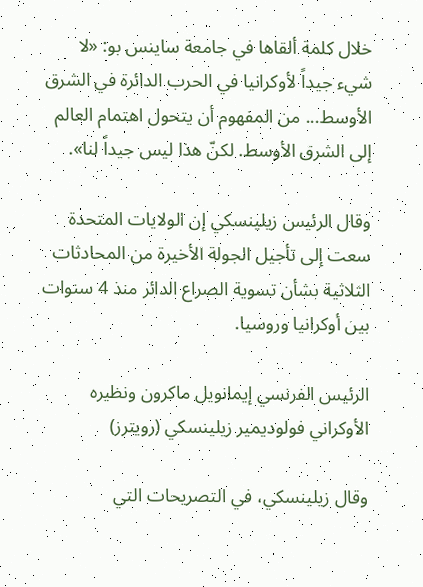خلال كلمة ألقاها في جامعة ساينس بو: «لا شيء جيداً لأوكرانيا في الحرب الدائرة في الشرق الأوسط... من المفهوم أن يتحول اهتمام العالم إلى الشرق الأوسط. لكنّ هذا ليس جيداً لنا».

وقال الرئيس زيلينسكي إن الولايات المتحدة سعت إلى تأجيل الجولة الأخيرة من المحادثات الثلاثية بشأن تسوية الصراع الدائر منذ 4 سنوات بين أوكرانيا وروسيا.

الرئيس الفرنسي إيمانويل ماكرون ونظيره الأوكراني فولوديمير زيلينسكي (رويترز)

وقال زيلينسكي، في التصريحات التي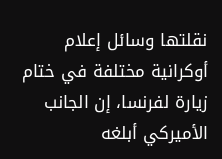نقلتها وسائل إعلام أوكرانية مختلفة في ختام زيارة لفرنسا، إن الجانب الأميركي أبلغه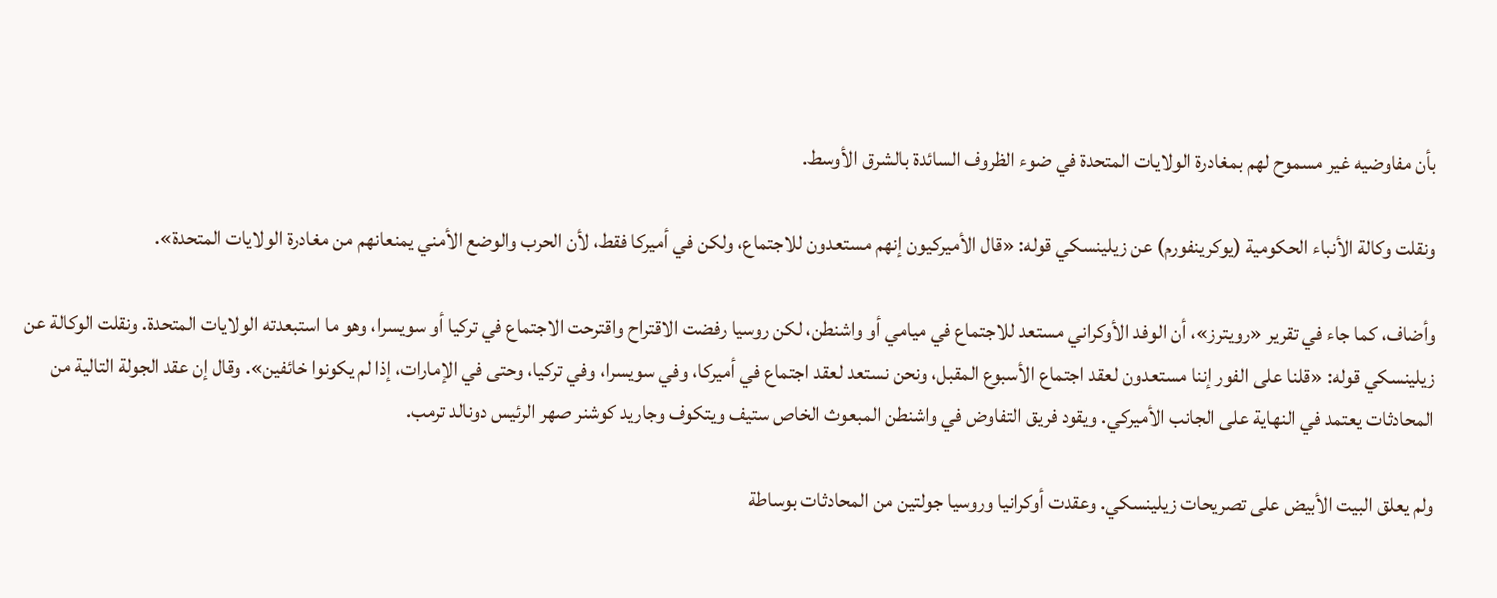بأن مفاوضيه غير مسموح لهم بمغادرة الولايات المتحدة في ضوء الظروف السائدة بالشرق الأوسط.

ونقلت وكالة الأنباء الحكومية (يوكرينفورم) عن زيلينسكي قوله: «قال الأميركيون إنهم مستعدون للاجتماع، ولكن في أميركا فقط، لأن الحرب والوضع الأمني يمنعانهم من مغادرة الولايات المتحدة».

وأضاف، كما جاء في تقرير «رويترز»، أن الوفد الأوكراني مستعد للاجتماع في ميامي أو واشنطن، لكن روسيا رفضت الاقتراح واقترحت الاجتماع في تركيا أو سويسرا، وهو ما استبعدته الولايات المتحدة. ونقلت الوكالة عن زيلينسكي قوله: «قلنا على الفور إننا مستعدون لعقد اجتماع الأسبوع المقبل، ونحن نستعد لعقد اجتماع في أميركا، وفي سويسرا، وفي تركيا، وحتى في الإمارات، إذا لم يكونوا خائفين». وقال إن عقد الجولة التالية من المحادثات يعتمد في النهاية على الجانب الأميركي. ويقود فريق التفاوض في واشنطن المبعوث الخاص ستيف ويتكوف وجاريد كوشنر صهر الرئيس دونالد ترمب.

ولم يعلق البيت الأبيض على تصريحات زيلينسكي. وعقدت أوكرانيا وروسيا جولتين من المحادثات بوساطة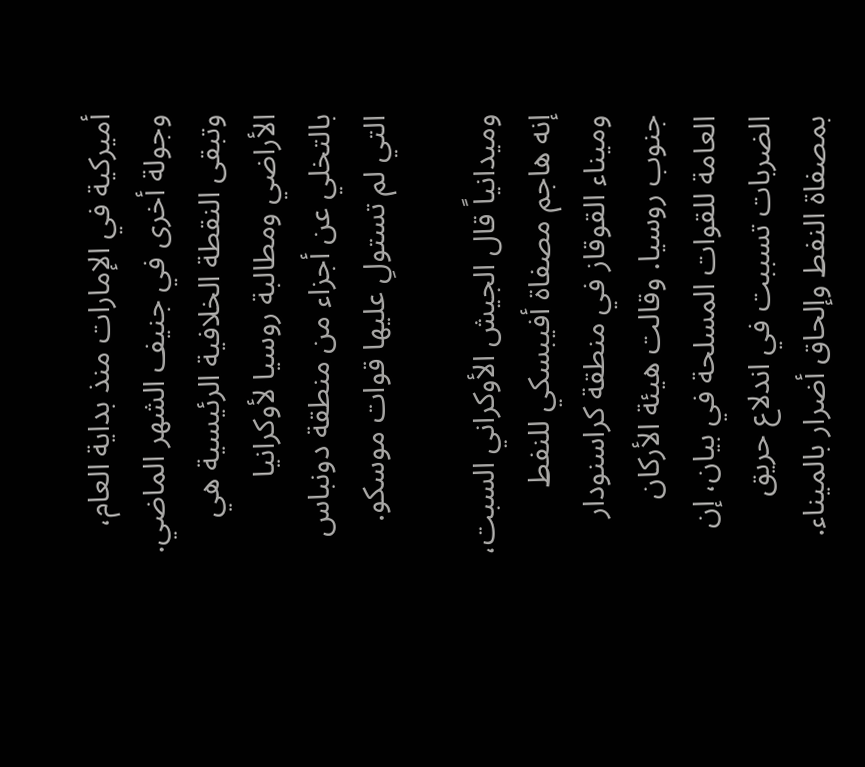أميركية في الإمارات منذ بداية العام، وجولة أخرى في جنيف الشهر الماضي. وتبقى النقطة الخلافية الرئيسية هي الأراضي ومطالبة روسيا لأوكرانيا بالتخلي عن أجزاء من منطقة دونباس التي لم تستولِ عليها قوات موسكو.

وميدانياً قال الجيش الأوكراني السبت، إنه هاجم مصفاة أفيبسكي للنفط وميناء القوقاز في منطقة كراسنودار جنوب روسيا. وقالت هيئة الأركان العامة للقوات المسلحة في بيان، إن الضربات تسببت في اندلاع حريق بمصفاة النفط وإلحاق أضرار بالميناء.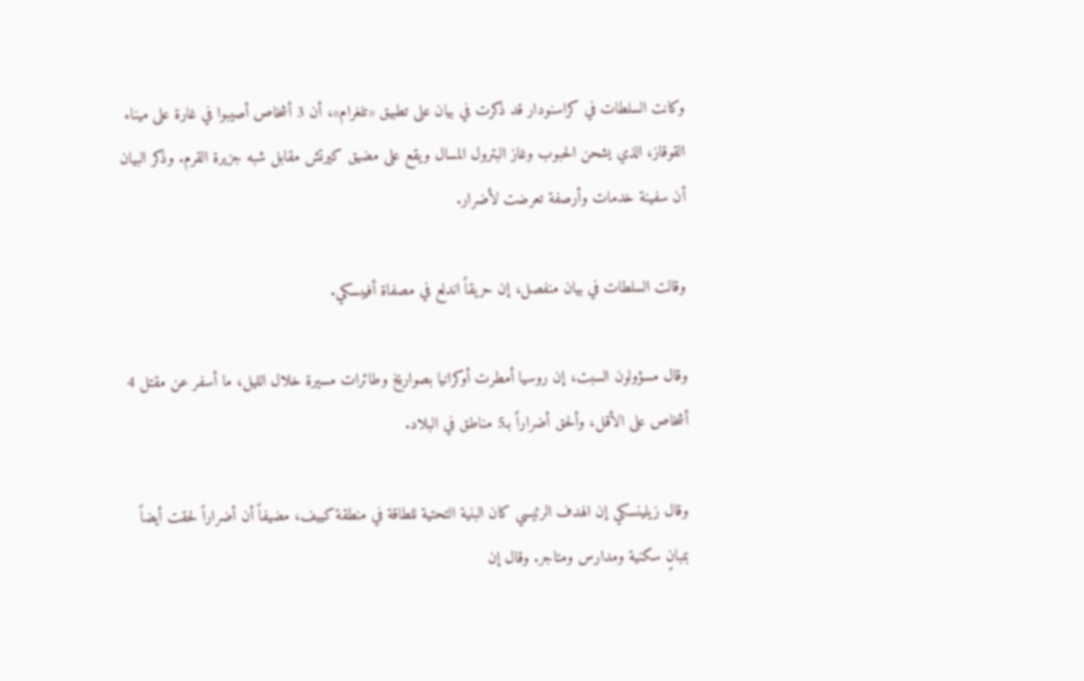وكانت السلطات في كراسنودار قد ذكرت في بيان على تطبيق «تلغرام»، أن 3 أشخاص أصيبوا في غارة على ميناء القوقاز، الذي يشحن الحبوب وغاز البترول المسال ويقع على مضيق كيرتش مقابل شبه جزيرة القرم. وذكر البيان أن سفينة خدمات وأرصفة تعرضت لأضرار.

وقالت السلطات في بيان منفصل، إن حريقاً اندلع في مصفاة أفيبسكي.

وقال مسؤولون السبت، إن روسيا أمطرت أوكرانيا بصواريخ وطائرات مسيرة خلال الليل، ما أسفر عن مقتل 4 أشخاص على الأقل، وألحق أضراراً بـ5 مناطق في البلاد.

وقال زيلينسكي إن الهدف الرئيسي كان البنية التحتية للطاقة في منطقة كييف، مضيفاً أن أضراراً لحقت أيضاً بمبانٍ سكنية ومدارس ومتاجر. وقال إن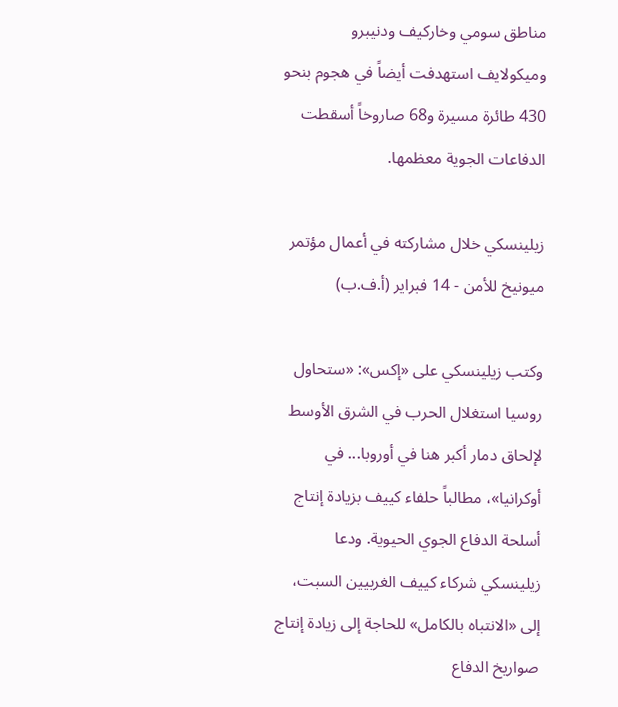مناطق سومي وخاركيف ودنيبرو وميكولايف استهدفت أيضاً في هجوم بنحو 430 طائرة مسيرة و68 صاروخاً أسقطت الدفاعات الجوية معظمها.

زيلينسكي خلال مشاركته في أعمال مؤتمر ميونيخ للأمن - 14 فبراير (أ.ف.ب)

وكتب زيلينسكي على «إكس»: «ستحاول روسيا استغلال الحرب في الشرق الأوسط لإلحاق دمار أكبر هنا في أوروبا... في أوكرانيا»، مطالباً حلفاء كييف بزيادة إنتاج أسلحة الدفاع الجوي الحيوية. ودعا زيلينسكي شركاء كييف الغربيين السبت، إلى «الانتباه بالكامل» للحاجة إلى زيادة إنتاج صواريخ الدفاع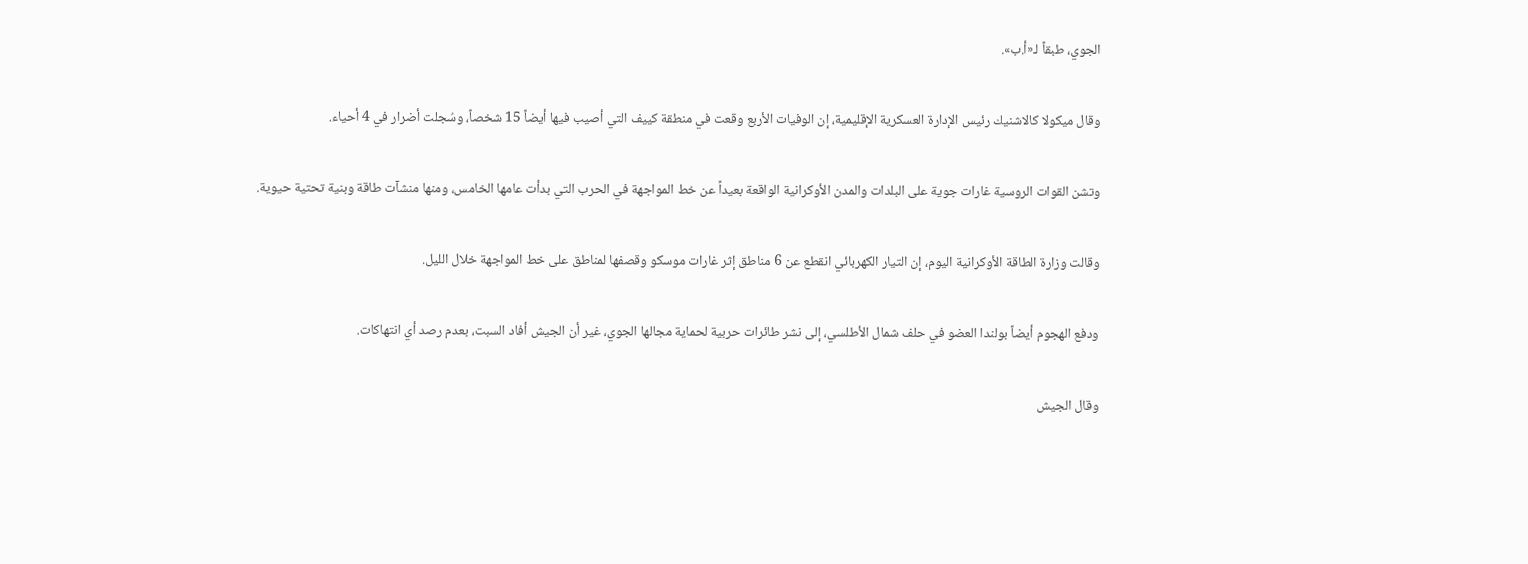الجوي، طبقاً لـ«أ.ب».

وقال ميكولا كالاشنيك رئيس الإدارة العسكرية الإقليمية، إن الوفيات الأربع وقعت في منطقة كييف التي أصيب فيها أيضاً 15 شخصاً، وسُجلت أضرار في 4 أحياء.

وتشن القوات الروسية غارات جوية على البلدات والمدن الأوكرانية الواقعة بعيداً عن خط المواجهة في الحرب التي بدأت عامها الخامس، ومنها منشآت طاقة وبنية تحتية حيوية.

وقالت وزارة الطاقة الأوكرانية اليوم، إن التيار الكهربائي انقطع عن 6 مناطق إثر غارات موسكو وقصفها لمناطق على خط المواجهة خلال الليل.

ودفع الهجوم أيضاً بولندا العضو في حلف شمال الأطلسي، إلى نشر طائرات حربية لحماية مجالها الجوي، غير أن الجيش أفاد السبت، بعدم رصد أي انتهاكات.

وقال الجيش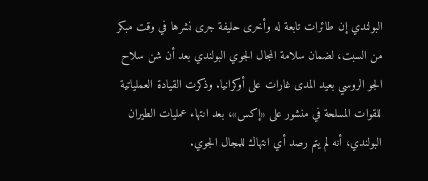البولندي إن طائرات تابعة له وأخرى حليفة جرى نشرها في وقت مبكر من السبت، لضمان سلامة المجال الجوي البولندي بعد أن شن سلاح الجو الروسي بعيد المدى غارات على أوكرانيا. وذكرت القيادة العملياتية للقوات المسلحة في منشور على «إكس»، بعد انتهاء عمليات الطيران البولندي، أنه لم يتم رصد أي انتهاك للمجال الجوي.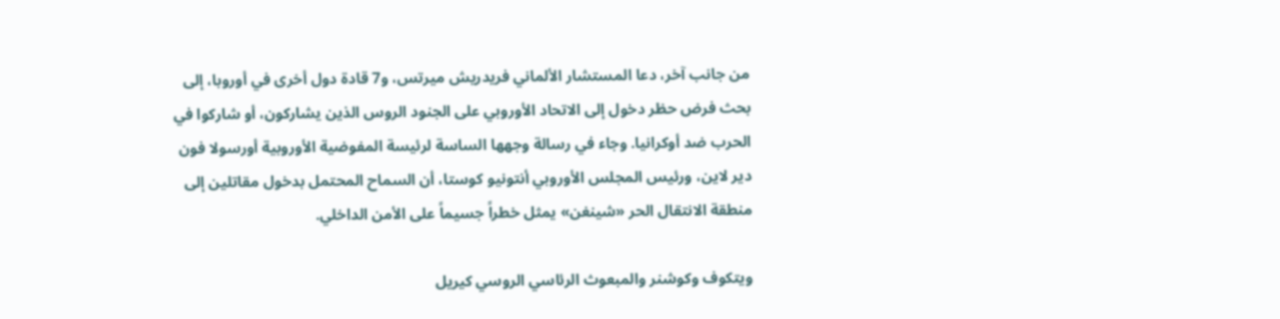من جانب آخر، دعا المستشار الألماني فريدريش ميرتس، و7 قادة دول أخرى في أوروبا، إلى بحث فرض حظر دخول إلى الاتحاد الأوروبي على الجنود الروس الذين يشاركون، أو شاركوا في الحرب ضد أوكرانيا. وجاء في رسالة وجهها الساسة لرئيسة المفوضية الأوروبية أورسولا فون دير لاين، ورئيس المجلس الأوروبي أنتونيو كوستا، أن السماح المحتمل بدخول مقاتلين إلى منطقة الانتقال الحر «شينغن» يمثل خطراً جسيماً على الأمن الداخلي.

ويتكوف وكوشنر والمبعوث الرئاسي الروسي كيريل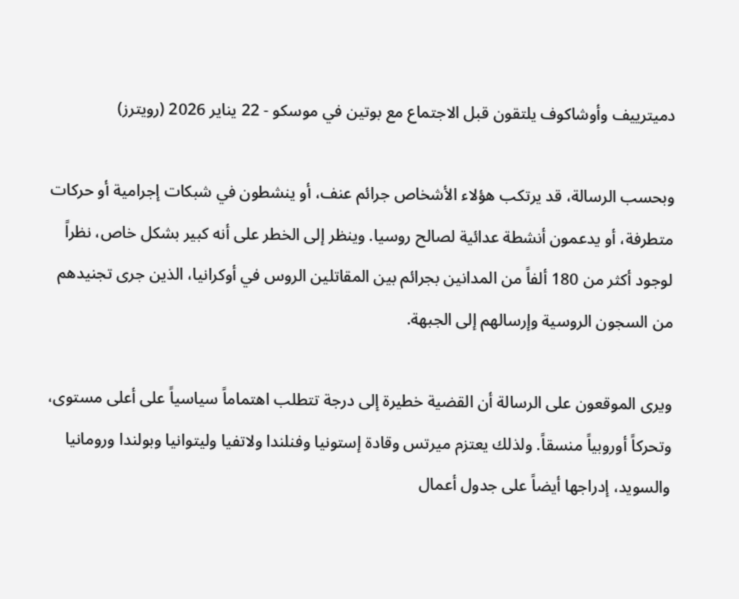دميترييف وأوشاكوف يلتقون قبل الاجتماع مع بوتين في موسكو - 22 يناير 2026 (رويترز)

وبحسب الرسالة، قد يرتكب هؤلاء الأشخاص جرائم عنف، أو ينشطون في شبكات إجرامية أو حركات متطرفة، أو يدعمون أنشطة عدائية لصالح روسيا. وينظر إلى الخطر على أنه كبير بشكل خاص، نظراً لوجود أكثر من 180 ألفاً من المدانين بجرائم بين المقاتلين الروس في أوكرانيا، الذين جرى تجنيدهم من السجون الروسية وإرسالهم إلى الجبهة.

ويرى الموقعون على الرسالة أن القضية خطيرة إلى درجة تتطلب اهتماماً سياسياً على أعلى مستوى، وتحركاً أوروبياً منسقاً. ولذلك يعتزم ميرتس وقادة إستونيا وفنلندا ولاتفيا وليتوانيا وبولندا ورومانيا والسويد، إدراجها أيضاً على جدول أعمال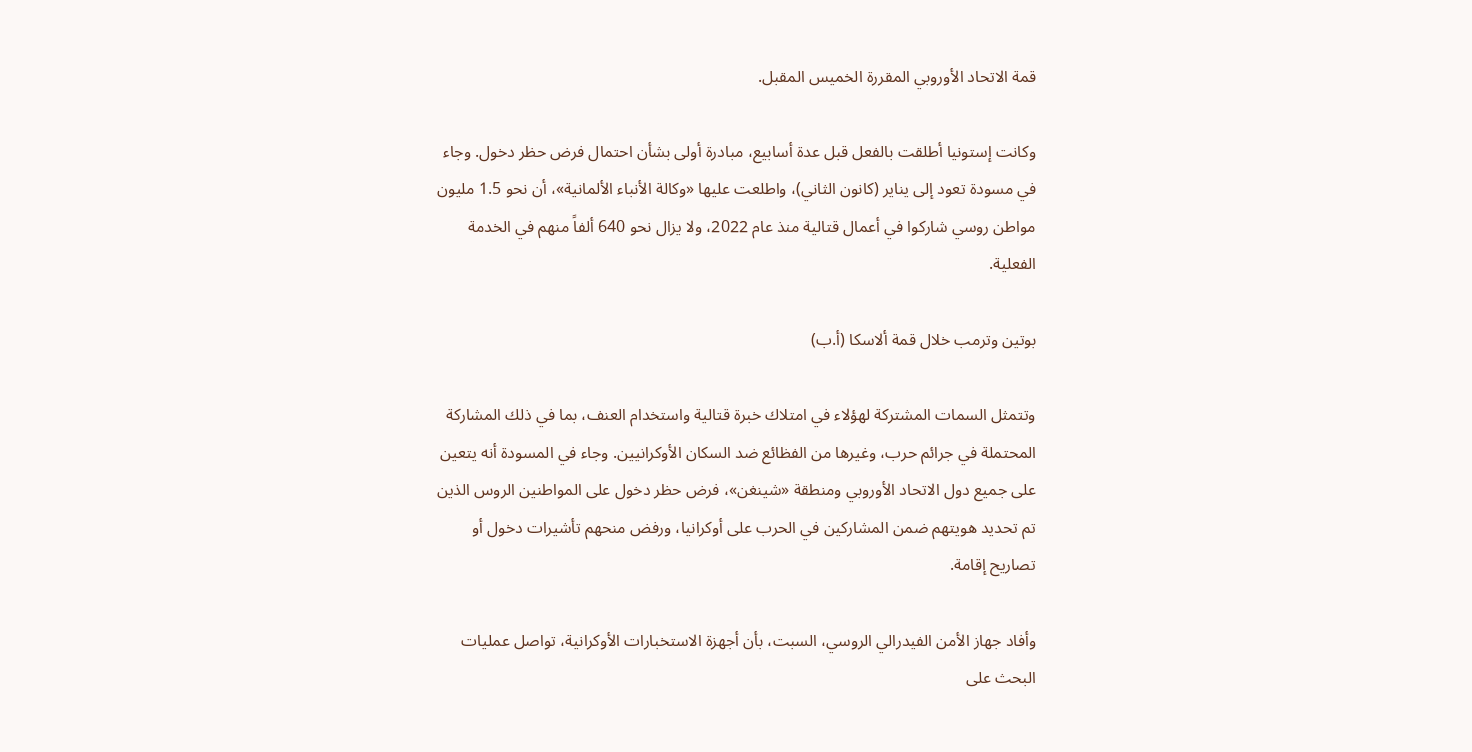قمة الاتحاد الأوروبي المقررة الخميس المقبل.

وكانت إستونيا أطلقت بالفعل قبل عدة أسابيع، مبادرة أولى بشأن احتمال فرض حظر دخول. وجاء في مسودة تعود إلى يناير (كانون الثاني)، واطلعت عليها «وكالة الأنباء الألمانية»، أن نحو 1.5 مليون مواطن روسي شاركوا في أعمال قتالية منذ عام 2022، ولا يزال نحو 640 ألفاً منهم في الخدمة الفعلية.

بوتين وترمب خلال قمة ألاسكا (أ.ب)

وتتمثل السمات المشتركة لهؤلاء في امتلاك خبرة قتالية واستخدام العنف، بما في ذلك المشاركة المحتملة في جرائم حرب، وغيرها من الفظائع ضد السكان الأوكرانيين. وجاء في المسودة أنه يتعين على جميع دول الاتحاد الأوروبي ومنطقة «شينغن»، فرض حظر دخول على المواطنين الروس الذين تم تحديد هويتهم ضمن المشاركين في الحرب على أوكرانيا، ورفض منحهم تأشيرات دخول أو تصاريح إقامة.

وأفاد جهاز الأمن الفيدرالي الروسي، السبت، بأن أجهزة الاستخبارات الأوكرانية، تواصل عمليات البحث على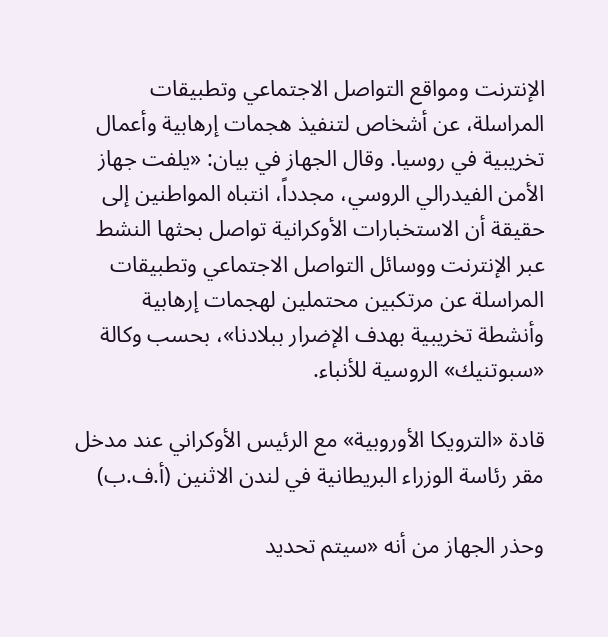الإنترنت ومواقع التواصل الاجتماعي وتطبيقات المراسلة، عن أشخاص لتنفيذ هجمات إرهابية وأعمال تخريبية في روسيا. وقال الجهاز في بيان: «يلفت جهاز الأمن الفيدرالي الروسي، مجدداً، انتباه المواطنين إلى حقيقة أن الاستخبارات الأوكرانية تواصل بحثها النشط عبر الإنترنت ووسائل التواصل الاجتماعي وتطبيقات المراسلة عن مرتكبين محتملين لهجمات إرهابية وأنشطة تخريبية بهدف الإضرار ببلادنا»، بحسب وكالة «سبوتنيك» الروسية للأنباء.

قادة «الترويكا الأوروبية» مع الرئيس الأوكراني عند مدخل مقر رئاسة الوزراء البريطانية في لندن الاثنين (أ.ف.ب)

وحذر الجهاز من أنه «سيتم تحديد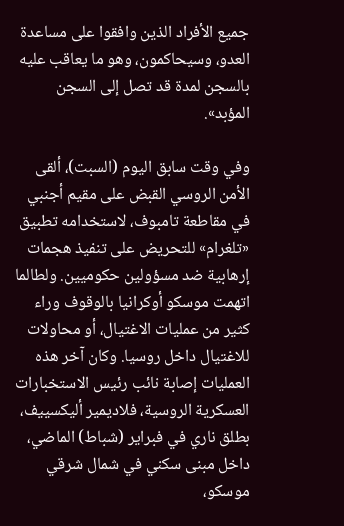جميع الأفراد الذين وافقوا على مساعدة العدو، وسيحاكمون، وهو ما يعاقب عليه بالسجن لمدة قد تصل إلى السجن المؤبد».

وفي وقت سابق اليوم (السبت)، ألقى الأمن الروسي القبض على مقيم أجنبي في مقاطعة تامبوف، لاستخدامه تطبيق «تلغرام» للتحريض على تنفيذ هجمات إرهابية ضد مسؤولين حكوميين. ولطالما اتهمت موسكو أوكرانيا بالوقوف وراء كثير من عمليات الاغتيال، أو محاولات للاغتيال داخل روسيا. وكان آخر هذه العمليات إصابة نائب رئيس الاستخبارات العسكرية الروسية، فلاديمير أليكسييف، بطلق ناري في فبراير (شباط) الماضي، داخل مبنى سكني في شمال شرقي موسكو،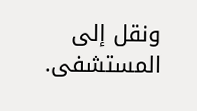ونقل إلى المستشفى.